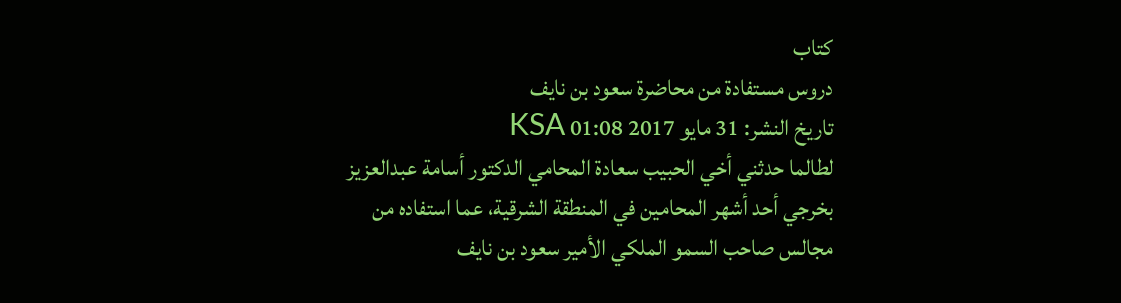كتاب
دروس مستفادة من محاضرة سعود بن نايف
تاريخ النشر: 31 مايو 2017 01:08 KSA
لطالما حدثني أخي الحبيب سعادة المحامي الدكتور أسامة عبدالعزيز بخرجي أحد أشهر المحامين في المنطقة الشرقية، عما استفاده من مجالس صاحب السمو الملكي الأمير سعود بن نايف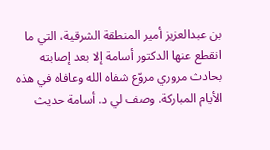بن عبدالعزيز أمير المنطقة الشرقية، التي ما انقطع عنها الدكتور أسامة إلا بعد إصابته بحادث مروري مروّع شفاه الله وعافاه في هذه الأيام المباركة. وصف لي د. أسامة حديث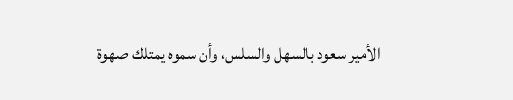الأمير سعود بالسهل والسلس، وأن سموه يمتلك صهوة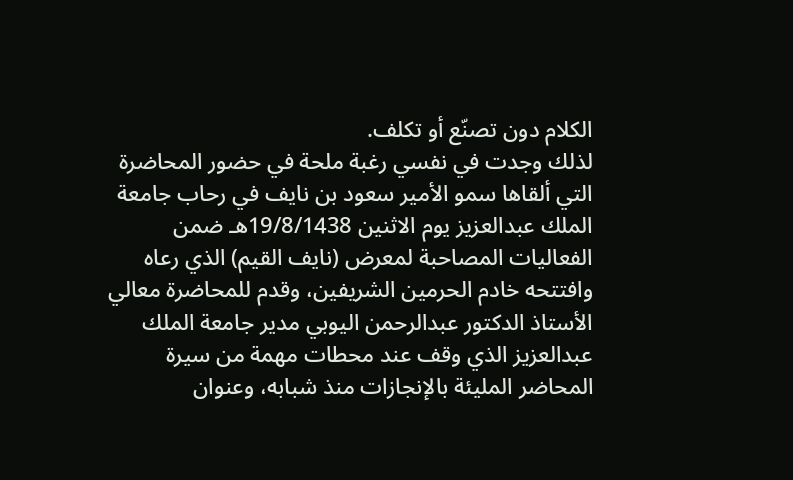الكلام دون تصنّع أو تكلف.
لذلك وجدت في نفسي رغبة ملحة في حضور المحاضرة التي ألقاها سمو الأمير سعود بن نايف في رحاب جامعة الملك عبدالعزيز يوم الاثنين 19/8/1438هـ ضمن الفعاليات المصاحبة لمعرض (نايف القيم) الذي رعاه وافتتحه خادم الحرمين الشريفين، وقدم للمحاضرة معالي الأستاذ الدكتور عبدالرحمن اليوبي مدير جامعة الملك عبدالعزيز الذي وقف عند محطات مهمة من سيرة المحاضر المليئة بالإنجازات منذ شبابه، وعنوان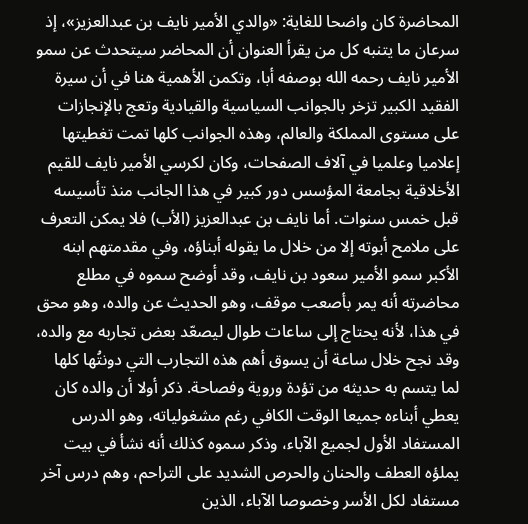المحاضرة كان واضحا للغاية: «والدي الأمير نايف بن عبدالعزيز»، إذ سرعان ما يتنبه كل من يقرأ العنوان أن المحاضر سيتحدث عن سمو الأمير نايف رحمه الله بوصفه أبا، وتكمن الأهمية هنا في أن سيرة الفقيد الكبير تزخر بالجوانب السياسية والقيادية وتعج بالإنجازات على مستوى المملكة والعالم، وهذه الجوانب كلها تمت تغطيتها إعلاميا وعلميا في آلاف الصفحات، وكان لكرسي الأمير نايف للقيم الأخلاقية بجامعة المؤسس دور كبير في هذا الجانب منذ تأسيسه قبل خمس سنوات. أما نايف بن عبدالعزيز (الأب) فلا يمكن التعرف على ملامح أبوته إلا من خلال ما يقوله أبناؤه، وفي مقدمتهم ابنه الأكبر سمو الأمير سعود بن نايف، وقد أوضح سموه في مطلع محاضرته أنه يمر بأصعب موقف، وهو الحديث عن والده، وهو محق في هذا، لأنه يحتاج إلى ساعات طوال ليصعّد بعض تجاربه مع والده، وقد نجح خلال ساعة أن يسوق أهم هذه التجارب التي دونتُها كلها لما يتسم به حديثه من تؤدة وروية وفصاحة. ذكر أولا أن والده كان يعطي أبناءه جميعا الوقت الكافي رغم مشغولياته، وهو الدرس المستفاد الأول لجميع الآباء، وذكر سموه كذلك أنه نشأ في بيت يملؤه العطف والحنان والحرص الشديد على التراحم، وهم درس آخر مستفاد لكل الأسر وخصوصا الآباء، الذين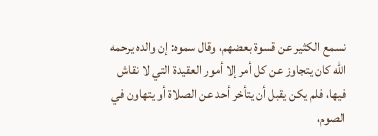نسمع الكثير عن قسوة بعضهم، وقال سموه: إن والده يرحمه الله كان يتجاوز عن كل أمر إلا أمور العقيدة التي لا نقاش فيها، فلم يكن يقبل أن يتأخر أحد عن الصلاة أو يتهاون في الصوم،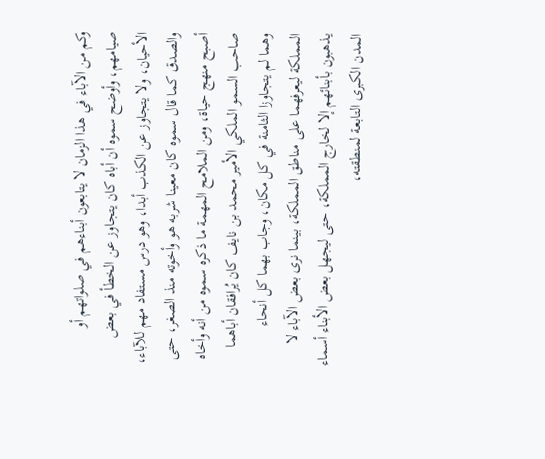وكم من الآباء في هذا الزمان لا يتابعون أبناءهم في صلواتهم أو صيامهم، وأوضح سموه أن أباه كان يتجاوز عن الخطأ في بعض الأحيان، ولا يتجاوز عن الكذب أبدا، وهو درس مستفاد مهم للآباء، والصدق كما قال سموه كان معينا شربه هو وأخوته منذ الصغر، حتى أصبح منهج حياة، ومن الملامح المهمة ما ذكره سموه من أنه وأخاه صاحب السمو الملكي الأمير محمد بن نايف كان يُرافقان أباهما وهما لم يتجاوزا الثامنة في كل مكان، وجاب بهما كل أنحاء المملكة ليعرفهما على مناطق المملكة، بينما نرى بعض الآباء لا يذهبون بأبنائهم إلا لخارج المملكة، حتى ليجهل بعض الأبناء أسماء المدن الكبرى التابعة لمنطقته،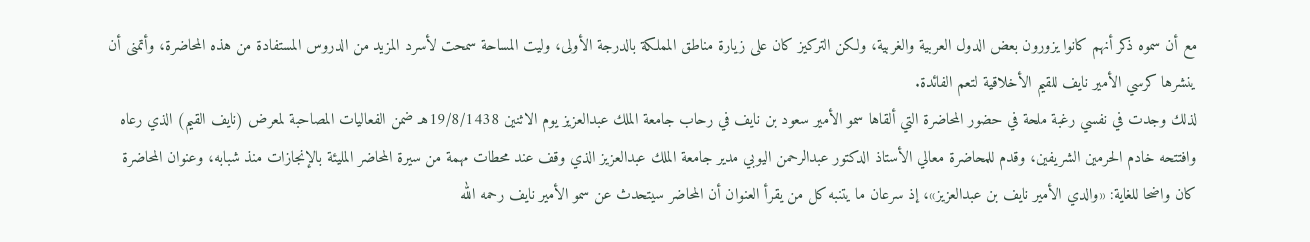مع أن سموه ذكر أنهم كانوا يزورون بعض الدول العربية والغربية، ولكن التركيز كان على زيارة مناطق المملكة بالدرجة الأولى، وليت المساحة سمحت لأسرد المزيد من الدروس المستفادة من هذه المحاضرة، وأتمنى أن ينشرها كرسي الأمير نايف للقيم الأخلاقية لتعم الفائدة.
لذلك وجدت في نفسي رغبة ملحة في حضور المحاضرة التي ألقاها سمو الأمير سعود بن نايف في رحاب جامعة الملك عبدالعزيز يوم الاثنين 19/8/1438هـ ضمن الفعاليات المصاحبة لمعرض (نايف القيم) الذي رعاه وافتتحه خادم الحرمين الشريفين، وقدم للمحاضرة معالي الأستاذ الدكتور عبدالرحمن اليوبي مدير جامعة الملك عبدالعزيز الذي وقف عند محطات مهمة من سيرة المحاضر المليئة بالإنجازات منذ شبابه، وعنوان المحاضرة كان واضحا للغاية: «والدي الأمير نايف بن عبدالعزيز»، إذ سرعان ما يتنبه كل من يقرأ العنوان أن المحاضر سيتحدث عن سمو الأمير نايف رحمه الله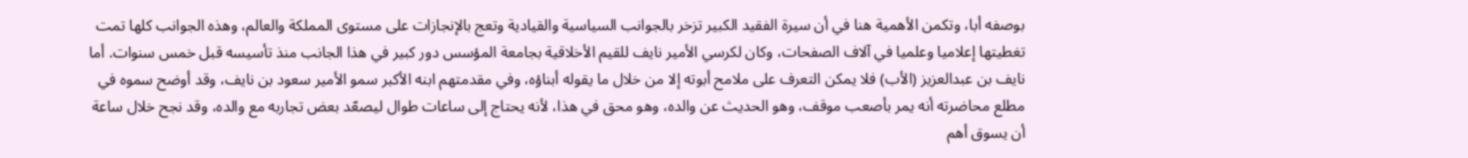بوصفه أبا، وتكمن الأهمية هنا في أن سيرة الفقيد الكبير تزخر بالجوانب السياسية والقيادية وتعج بالإنجازات على مستوى المملكة والعالم، وهذه الجوانب كلها تمت تغطيتها إعلاميا وعلميا في آلاف الصفحات، وكان لكرسي الأمير نايف للقيم الأخلاقية بجامعة المؤسس دور كبير في هذا الجانب منذ تأسيسه قبل خمس سنوات. أما نايف بن عبدالعزيز (الأب) فلا يمكن التعرف على ملامح أبوته إلا من خلال ما يقوله أبناؤه، وفي مقدمتهم ابنه الأكبر سمو الأمير سعود بن نايف، وقد أوضح سموه في مطلع محاضرته أنه يمر بأصعب موقف، وهو الحديث عن والده، وهو محق في هذا، لأنه يحتاج إلى ساعات طوال ليصعّد بعض تجاربه مع والده، وقد نجح خلال ساعة أن يسوق أهم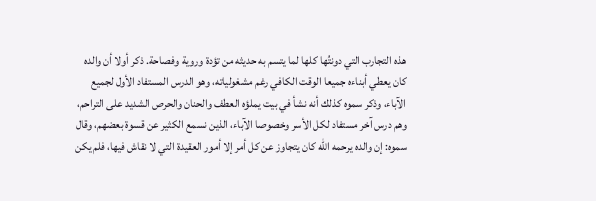هذه التجارب التي دونتُها كلها لما يتسم به حديثه من تؤدة وروية وفصاحة. ذكر أولا أن والده كان يعطي أبناءه جميعا الوقت الكافي رغم مشغولياته، وهو الدرس المستفاد الأول لجميع الآباء، وذكر سموه كذلك أنه نشأ في بيت يملؤه العطف والحنان والحرص الشديد على التراحم، وهم درس آخر مستفاد لكل الأسر وخصوصا الآباء، الذين نسمع الكثير عن قسوة بعضهم، وقال سموه: إن والده يرحمه الله كان يتجاوز عن كل أمر إلا أمور العقيدة التي لا نقاش فيها، فلم يكن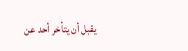يقبل أن يتأخر أحد عن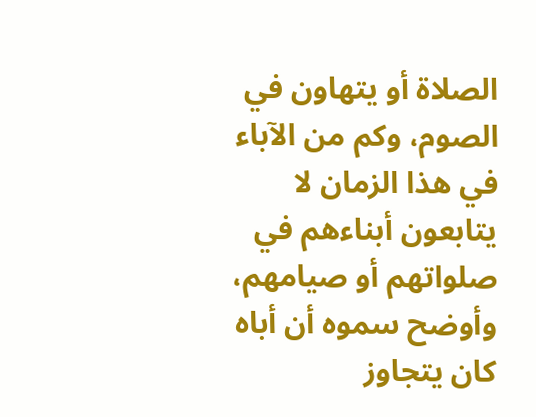الصلاة أو يتهاون في الصوم، وكم من الآباء في هذا الزمان لا يتابعون أبناءهم في صلواتهم أو صيامهم، وأوضح سموه أن أباه كان يتجاوز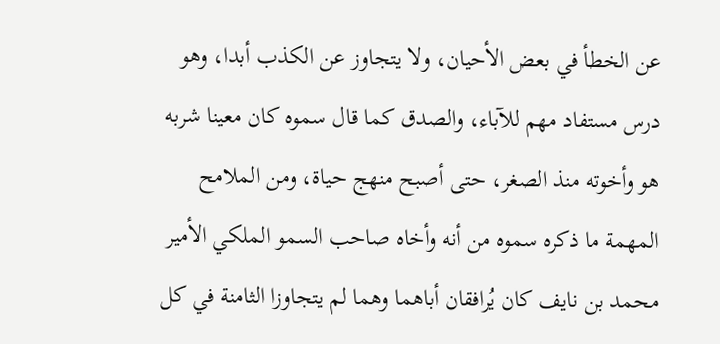عن الخطأ في بعض الأحيان، ولا يتجاوز عن الكذب أبدا، وهو درس مستفاد مهم للآباء، والصدق كما قال سموه كان معينا شربه هو وأخوته منذ الصغر، حتى أصبح منهج حياة، ومن الملامح المهمة ما ذكره سموه من أنه وأخاه صاحب السمو الملكي الأمير محمد بن نايف كان يُرافقان أباهما وهما لم يتجاوزا الثامنة في كل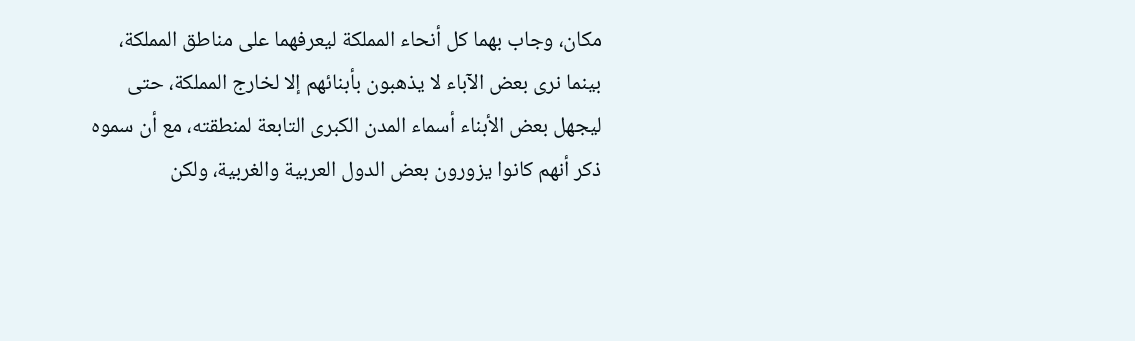مكان، وجاب بهما كل أنحاء المملكة ليعرفهما على مناطق المملكة، بينما نرى بعض الآباء لا يذهبون بأبنائهم إلا لخارج المملكة، حتى ليجهل بعض الأبناء أسماء المدن الكبرى التابعة لمنطقته، مع أن سموه ذكر أنهم كانوا يزورون بعض الدول العربية والغربية، ولكن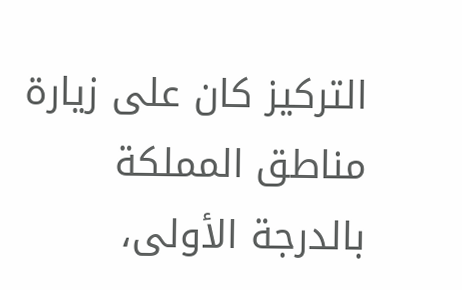التركيز كان على زيارة مناطق المملكة بالدرجة الأولى،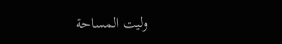وليت المساحة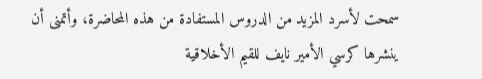سمحت لأسرد المزيد من الدروس المستفادة من هذه المحاضرة، وأتمنى أن ينشرها كرسي الأمير نايف للقيم الأخلاقية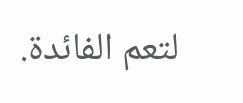لتعم الفائدة.